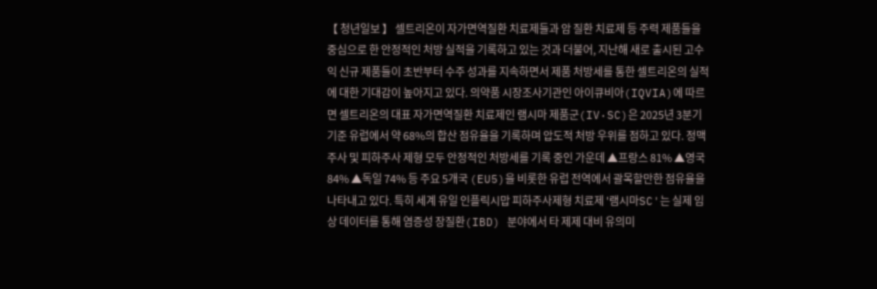【 청년일보 】 셀트리온이 자가면역질환 치료제들과 암 질환 치료제 등 주력 제품들을 중심으로 한 안정적인 처방 실적을 기록하고 있는 것과 더불어, 지난해 새로 출시된 고수익 신규 제품들이 초반부터 수주 성과를 지속하면서 제품 처방세를 통한 셀트리온의 실적에 대한 기대감이 높아지고 있다. 의약품 시장조사기관인 아이큐비아(IQVIA)에 따르면 셀트리온의 대표 자가면역질환 치료제인 램시마 제품군(IV·SC)은 2025년 3분기 기준 유럽에서 약 68%의 합산 점유율을 기록하며 압도적 처방 우위를 점하고 있다. 정맥주사 및 피하주사 제형 모두 안정적인 처방세를 기록 중인 가운데 ▲프랑스 81% ▲영국 84% ▲독일 74% 등 주요 5개국 (EU5)을 비롯한 유럽 전역에서 괄목할만한 점유율을 나타내고 있다. 특히 세계 유일 인플릭시맙 피하주사제형 치료제 '램시마SC'는 실제 임상 데이터를 통해 염증성 장질환(IBD) 분야에서 타 제제 대비 유의미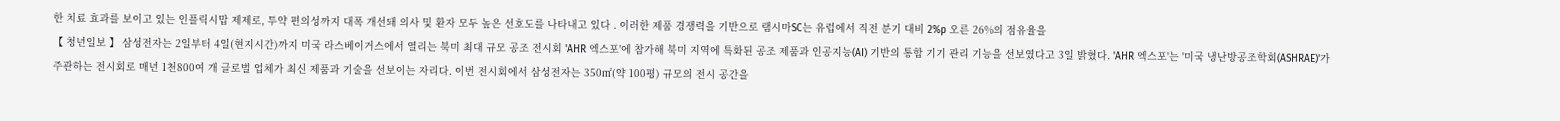한 치료 효과를 보이고 있는 인플릭시맙 제제로, 투약 편의성까지 대폭 개선돼 의사 및 환자 모두 높은 선호도를 나타내고 있다 . 이러한 제품 경쟁력을 기반으로 램시마SC는 유럽에서 직전 분기 대비 2%p 오른 26%의 점유율을
【 청년일보 】 삼성전자는 2일부터 4일(현지시간)까지 미국 라스베이거스에서 열리는 북미 최대 규모 공조 전시회 'AHR 엑스포'에 참가해 북미 지역에 특화된 공조 제품과 인공지능(AI) 기반의 통합 기기 관리 기능을 선보였다고 3일 밝혔다. 'AHR 엑스포'는 '미국 냉난방공조학회(ASHRAE)'가 주관하는 전시회로 매년 1천800여 개 글로벌 업체가 최신 제품과 기술을 선보이는 자리다. 이번 전시회에서 삼성전자는 350㎡(약 100평) 규모의 전시 공간을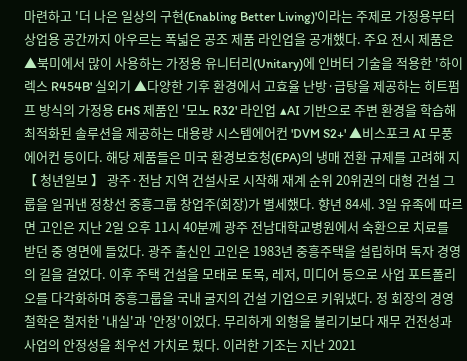마련하고 '더 나은 일상의 구현(Enabling Better Living)'이라는 주제로 가정용부터 상업용 공간까지 아우르는 폭넓은 공조 제품 라인업을 공개했다. 주요 전시 제품은 ▲북미에서 많이 사용하는 가정용 유니터리(Unitary)에 인버터 기술을 적용한 '하이렉스 R454B' 실외기 ▲다양한 기후 환경에서 고효율 난방·급탕을 제공하는 히트펌프 방식의 가정용 EHS 제품인 '모노 R32' 라인업 ▲AI 기반으로 주변 환경을 학습해 최적화된 솔루션을 제공하는 대용량 시스템에어컨 'DVM S2+' ▲비스포크 AI 무풍 에어컨 등이다. 해당 제품들은 미국 환경보호청(EPA)의 냉매 전환 규제를 고려해 지
【 청년일보 】 광주·전남 지역 건설사로 시작해 재계 순위 20위권의 대형 건설 그룹을 일궈낸 정창선 중흥그룹 창업주(회장)가 별세했다. 향년 84세. 3일 유족에 따르면 고인은 지난 2일 오후 11시 40분께 광주 전남대학교병원에서 숙환으로 치료를 받던 중 영면에 들었다. 광주 출신인 고인은 1983년 중흥주택을 설립하며 독자 경영의 길을 걸었다. 이후 주택 건설을 모태로 토목, 레저, 미디어 등으로 사업 포트폴리오를 다각화하며 중흥그룹을 국내 굴지의 건설 기업으로 키워냈다. 정 회장의 경영 철학은 철저한 '내실'과 '안정'이었다. 무리하게 외형을 불리기보다 재무 건전성과 사업의 안정성을 최우선 가치로 뒀다. 이러한 기조는 지난 2021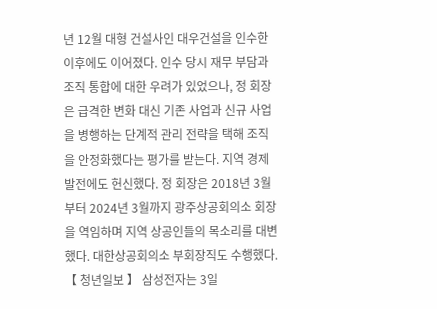년 12월 대형 건설사인 대우건설을 인수한 이후에도 이어졌다. 인수 당시 재무 부담과 조직 통합에 대한 우려가 있었으나, 정 회장은 급격한 변화 대신 기존 사업과 신규 사업을 병행하는 단계적 관리 전략을 택해 조직을 안정화했다는 평가를 받는다. 지역 경제 발전에도 헌신했다. 정 회장은 2018년 3월부터 2024년 3월까지 광주상공회의소 회장을 역임하며 지역 상공인들의 목소리를 대변했다. 대한상공회의소 부회장직도 수행했다.
【 청년일보 】 삼성전자는 3일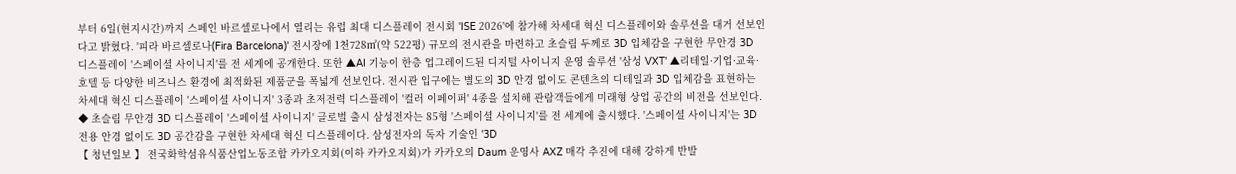부터 6일(현지시간)까지 스페인 바르셀로나에서 열리는 유럽 최대 디스플레이 전시회 'ISE 2026'에 참가해 차세대 혁신 디스플레이와 솔루션을 대거 선보인다고 밝혔다. '피라 바르셀로나(Fira Barcelona)' 전시장에 1천728㎡(약 522평) 규모의 전시관을 마련하고 초슬림 두께로 3D 입체감을 구현한 무안경 3D 디스플레이 '스페이셜 사이니지'를 전 세계에 공개한다. 또한 ▲AI 기능이 한층 업그레이드된 디지털 사이니지 운영 솔루션 '삼성 VXT' ▲리테일·기업·교육·호텔 등 다양한 비즈니스 환경에 최적화된 제품군을 폭넓게 선보인다. 전시관 입구에는 별도의 3D 안경 없이도 콘텐츠의 디테일과 3D 입체감을 표현하는 차세대 혁신 디스플레이 '스페이셜 사이니지' 3종과 초저전력 디스플레이 '컬러 이페이퍼' 4종을 설치해 관람객들에게 미래형 상업 공간의 비전을 선보인다. ◆ 초슬림 무안경 3D 디스플레이 '스페이셜 사이니지' 글로벌 출시 삼성전자는 85형 '스페이셜 사이니지'를 전 세계에 출시했다. '스페이셜 사이니지'는 3D 전용 안경 없이도 3D 공간감을 구현한 차세대 혁신 디스플레이다. 삼성전자의 독자 기술인 '3D
【 청년일보 】 전국화학섬유식품산업노동조합 카카오지회(이하 카카오지회)가 카카오의 Daum 운영사 AXZ 매각 추진에 대해 강하게 반발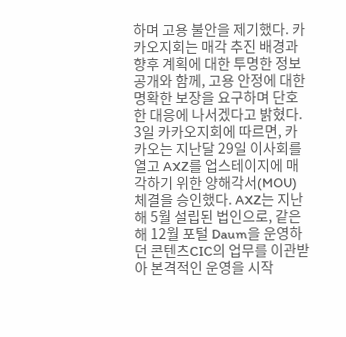하며 고용 불안을 제기했다. 카카오지회는 매각 추진 배경과 향후 계획에 대한 투명한 정보 공개와 함께, 고용 안정에 대한 명확한 보장을 요구하며 단호한 대응에 나서겠다고 밝혔다. 3일 카카오지회에 따르면, 카카오는 지난달 29일 이사회를 열고 AXZ를 업스테이지에 매각하기 위한 양해각서(MOU) 체결을 승인했다. AXZ는 지난해 5월 설립된 법인으로, 같은 해 12월 포털 Daum을 운영하던 콘텐츠CIC의 업무를 이관받아 본격적인 운영을 시작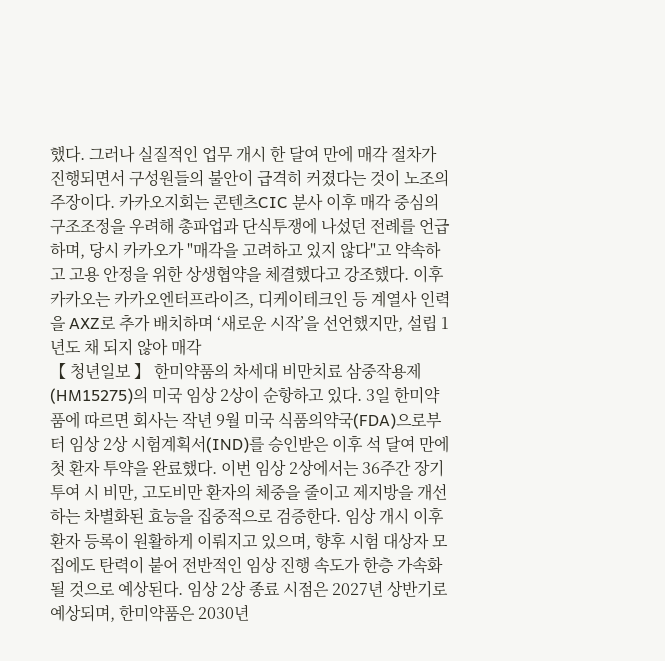했다. 그러나 실질적인 업무 개시 한 달여 만에 매각 절차가 진행되면서 구성원들의 불안이 급격히 커졌다는 것이 노조의 주장이다. 카카오지회는 콘텐츠CIC 분사 이후 매각 중심의 구조조정을 우려해 총파업과 단식투쟁에 나섰던 전례를 언급하며, 당시 카카오가 "매각을 고려하고 있지 않다"고 약속하고 고용 안정을 위한 상생협약을 체결했다고 강조했다. 이후 카카오는 카카오엔터프라이즈, 디케이테크인 등 계열사 인력을 AXZ로 추가 배치하며 ‘새로운 시작’을 선언했지만, 설립 1년도 채 되지 않아 매각
【 청년일보 】 한미약품의 차세대 비만치료 삼중작용제(HM15275)의 미국 임상 2상이 순항하고 있다. 3일 한미약품에 따르면 회사는 작년 9월 미국 식품의약국(FDA)으로부터 임상 2상 시험계획서(IND)를 승인받은 이후 석 달여 만에 첫 환자 투약을 완료했다. 이번 임상 2상에서는 36주간 장기 투여 시 비만, 고도비만 환자의 체중을 줄이고 제지방을 개선하는 차별화된 효능을 집중적으로 검증한다. 임상 개시 이후 환자 등록이 원활하게 이뤄지고 있으며, 향후 시험 대상자 모집에도 탄력이 붙어 전반적인 임상 진행 속도가 한층 가속화될 것으로 예상된다. 임상 2상 종료 시점은 2027년 상반기로 예상되며, 한미약품은 2030년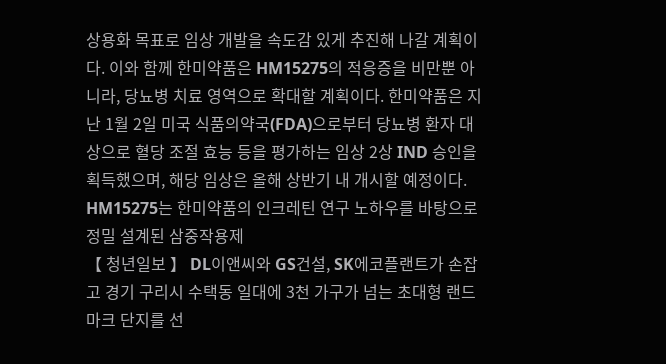상용화 목표로 임상 개발을 속도감 있게 추진해 나갈 계획이다. 이와 함께 한미약품은 HM15275의 적응증을 비만뿐 아니라, 당뇨병 치료 영역으로 확대할 계획이다. 한미약품은 지난 1월 2일 미국 식품의약국(FDA)으로부터 당뇨병 환자 대상으로 혈당 조절 효능 등을 평가하는 임상 2상 IND 승인을 획득했으며, 해당 임상은 올해 상반기 내 개시할 예정이다. HM15275는 한미약품의 인크레틴 연구 노하우를 바탕으로 정밀 설계된 삼중작용제
【 청년일보 】 DL이앤씨와 GS건설, SK에코플랜트가 손잡고 경기 구리시 수택동 일대에 3천 가구가 넘는 초대형 랜드마크 단지를 선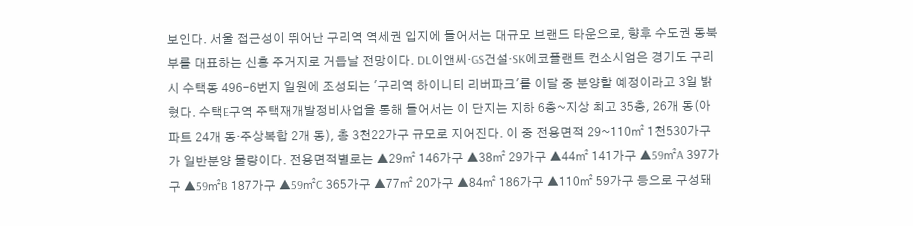보인다. 서울 접근성이 뛰어난 구리역 역세권 입지에 들어서는 대규모 브랜드 타운으로, 향후 수도권 동북부를 대표하는 신흥 주거지로 거듭날 전망이다. DL이앤씨·GS건설·SK에코플랜트 컨소시엄은 경기도 구리시 수택동 496-6번지 일원에 조성되는 '구리역 하이니티 리버파크'를 이달 중 분양할 예정이라고 3일 밝혔다. 수택E구역 주택재개발정비사업을 통해 들어서는 이 단지는 지하 6층~지상 최고 35층, 26개 동(아파트 24개 동·주상복합 2개 동), 총 3천22가구 규모로 지어진다. 이 중 전용면적 29~110㎡ 1천530가구가 일반분양 물량이다. 전용면적별로는 ▲29㎡ 146가구 ▲38㎡ 29가구 ▲44㎡ 141가구 ▲59㎡A 397가구 ▲59㎡B 187가구 ▲59㎡C 365가구 ▲77㎡ 20가구 ▲84㎡ 186가구 ▲110㎡ 59가구 등으로 구성돼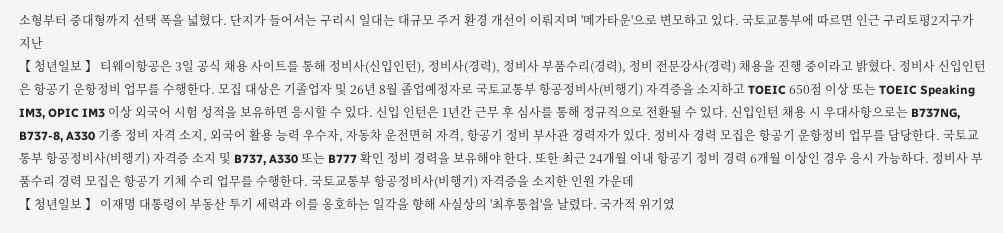소형부터 중대형까지 선택 폭을 넓혔다. 단지가 들어서는 구리시 일대는 대규모 주거 환경 개선이 이뤄지며 '메가타운'으로 변모하고 있다. 국토교통부에 따르면 인근 구리토평2지구가 지난
【 청년일보 】 티웨이항공은 3일 공식 채용 사이트를 통해 정비사(신입인턴), 정비사(경력), 정비사 부품수리(경력), 정비 전문강사(경력) 채용을 진행 중이라고 밝혔다. 정비사 신입인턴은 항공기 운항정비 업무를 수행한다. 모집 대상은 기졸업자 및 26년 8월 졸업예정자로 국토교통부 항공정비사(비행기) 자격증을 소지하고 TOEIC 650점 이상 또는 TOEIC Speaking IM3, OPIC IM3 이상 외국어 시험 성적을 보유하면 응시할 수 있다. 신입 인턴은 1년간 근무 후 심사를 통해 정규직으로 전환될 수 있다. 신입인턴 채용 시 우대사항으로는 B737NG, B737-8, A330 기종 정비 자격 소지, 외국어 활용 능력 우수자, 자동차 운전면허 자격, 항공기 정비 부사관 경력자가 있다. 정비사 경력 모집은 항공기 운항정비 업무를 담당한다. 국토교통부 항공정비사(비행기) 자격증 소지 및 B737, A330 또는 B777 확인 정비 경력을 보유해야 한다. 또한 최근 24개월 이내 항공기 정비 경력 6개월 이상인 경우 응시 가능하다. 정비사 부품수리 경력 모집은 항공기 기체 수리 업무를 수행한다. 국토교통부 항공정비사(비행기) 자격증을 소지한 인원 가운데
【 청년일보 】 이재명 대통령이 부동산 투기 세력과 이를 옹호하는 일각을 향해 사실상의 '최후통첩'을 날렸다. 국가적 위기였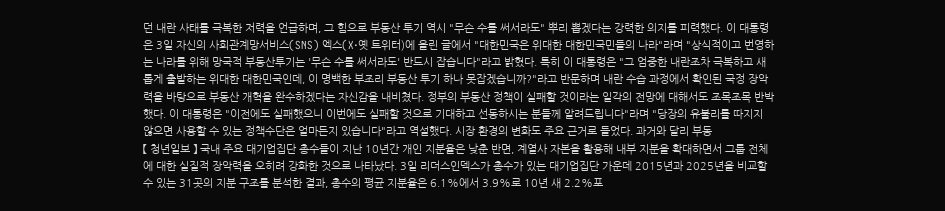던 내란 사태를 극복한 저력을 언급하며, 그 힘으로 부동산 투기 역시 "무슨 수를 써서라도" 뿌리 뽑겠다는 강력한 의지를 피력했다. 이 대통령은 3일 자신의 사회관계망서비스(SNS) 엑스(X·옛 트위터)에 올린 글에서 "대한민국은 위대한 대한민국민들의 나라"라며 "상식적이고 번영하는 나라를 위해 망국적 부동산투기는 '무슨 수를 써서라도' 반드시 잡습니다"라고 밝혔다. 특히 이 대통령은 "그 엄중한 내란조차 극복하고 새롭게 출발하는 위대한 대한민국인데, 이 명백한 부조리 부동산 투기 하나 못잡겠습니까?"라고 반문하며 내란 수습 과정에서 확인된 국정 장악력을 바탕으로 부동산 개혁을 완수하겠다는 자신감을 내비쳤다. 정부의 부동산 정책이 실패할 것이라는 일각의 전망에 대해서도 조목조목 반박했다. 이 대통령은 "이전에도 실패했으니 이번에도 실패할 것으로 기대하고 선동하시는 분들께 알려드립니다"라며 "당장의 유불리를 따지지 않으면 사용할 수 있는 정책수단은 얼마든지 있습니다"라고 역설했다. 시장 환경의 변화도 주요 근거로 들었다. 과거와 달리 부동
【 청년일보 】 국내 주요 대기업집단 총수들이 지난 10년간 개인 지분율은 낮춘 반면, 계열사 자본을 활용해 내부 지분을 확대하면서 그룹 전체에 대한 실질적 장악력을 오히려 강화한 것으로 나타났다. 3일 리더스인덱스가 총수가 있는 대기업집단 가운데 2015년과 2025년을 비교할 수 있는 31곳의 지분 구조를 분석한 결과, 총수의 평균 지분율은 6.1%에서 3.9%로 10년 새 2.2%포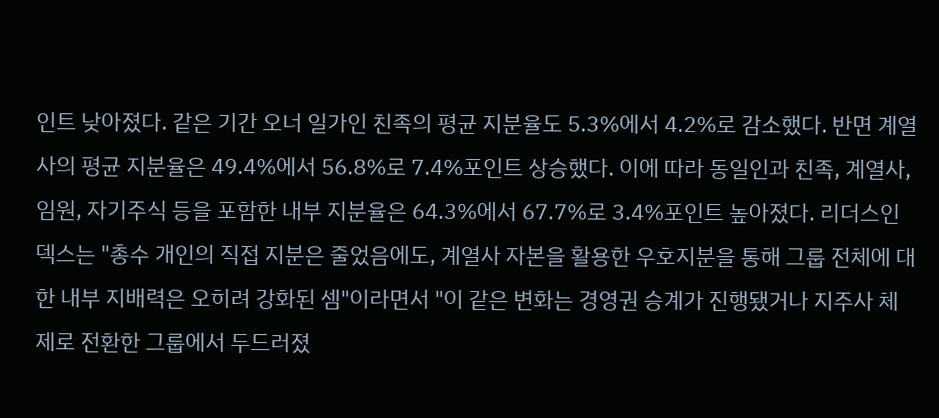인트 낮아졌다. 같은 기간 오너 일가인 친족의 평균 지분율도 5.3%에서 4.2%로 감소했다. 반면 계열사의 평균 지분율은 49.4%에서 56.8%로 7.4%포인트 상승했다. 이에 따라 동일인과 친족, 계열사, 임원, 자기주식 등을 포함한 내부 지분율은 64.3%에서 67.7%로 3.4%포인트 높아졌다. 리더스인덱스는 "총수 개인의 직접 지분은 줄었음에도, 계열사 자본을 활용한 우호지분을 통해 그룹 전체에 대한 내부 지배력은 오히려 강화된 셈"이라면서 "이 같은 변화는 경영권 승계가 진행됐거나 지주사 체제로 전환한 그룹에서 두드러졌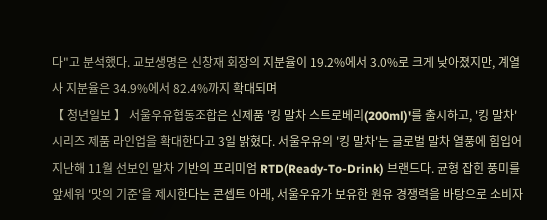다"고 분석했다. 교보생명은 신창재 회장의 지분율이 19.2%에서 3.0%로 크게 낮아졌지만, 계열사 지분율은 34.9%에서 82.4%까지 확대되며
【 청년일보 】 서울우유협동조합은 신제품 '킹 말차 스트로베리(200ml)'를 출시하고, '킹 말차' 시리즈 제품 라인업을 확대한다고 3일 밝혔다. 서울우유의 '킹 말차'는 글로벌 말차 열풍에 힘입어 지난해 11월 선보인 말차 기반의 프리미엄 RTD(Ready-To-Drink) 브랜드다. 균형 잡힌 풍미를 앞세워 '맛의 기준'을 제시한다는 콘셉트 아래, 서울우유가 보유한 원유 경쟁력을 바탕으로 소비자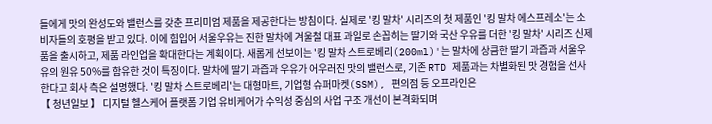들에게 맛의 완성도와 밸런스를 갖춘 프리미엄 제품을 제공한다는 방침이다. 실제로 '킹 말차' 시리즈의 첫 제품인 '킹 말차 에스프레소'는 소비자들의 호평을 받고 있다. 이에 힘입어 서울우유는 진한 말차에 겨울철 대표 과일로 손꼽히는 딸기와 국산 우유를 더한 '킹 말차' 시리즈 신제품을 출시하고, 제품 라인업을 확대한다는 계획이다. 새롭게 선보이는 '킹 말차 스트로베리(200ml)'는 말차에 상큼한 딸기 과즙과 서울우유의 원유 50%를 함유한 것이 특징이다. 말차에 딸기 과즙과 우유가 어우러진 맛의 밸런스로, 기존 RTD 제품과는 차별화된 맛 경험을 선사한다고 회사 측은 설명했다. '킹 말차 스트로베리'는 대형마트, 기업형 슈퍼마켓(SSM), 편의점 등 오프라인은
【 청년일보 】 디지털 헬스케어 플랫폼 기업 유비케어가 수익성 중심의 사업 구조 개선이 본격화되며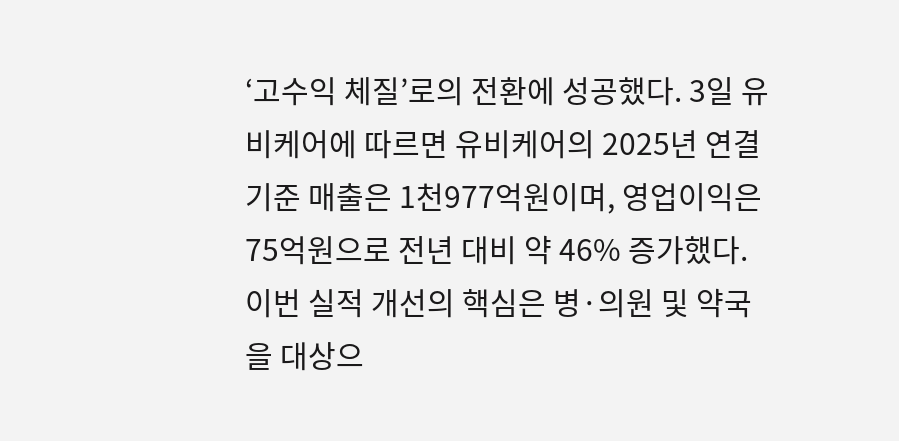‘고수익 체질’로의 전환에 성공했다. 3일 유비케어에 따르면 유비케어의 2025년 연결 기준 매출은 1천977억원이며, 영업이익은 75억원으로 전년 대비 약 46% 증가했다. 이번 실적 개선의 핵심은 병·의원 및 약국을 대상으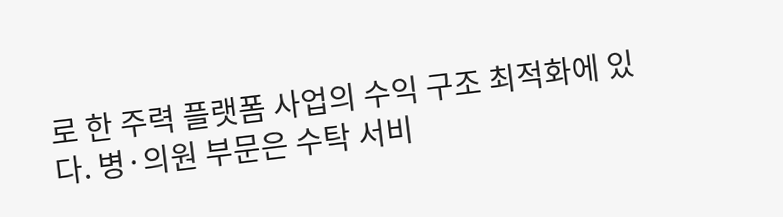로 한 주력 플랫폼 사업의 수익 구조 최적화에 있다. 병·의원 부문은 수탁 서비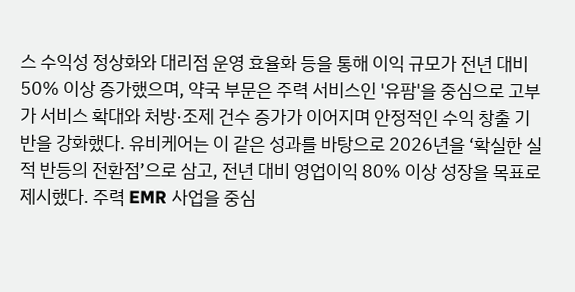스 수익성 정상화와 대리점 운영 효율화 등을 통해 이익 규모가 전년 대비 50% 이상 증가했으며, 약국 부문은 주력 서비스인 '유팜'을 중심으로 고부가 서비스 확대와 처방·조제 건수 증가가 이어지며 안정적인 수익 창출 기반을 강화했다. 유비케어는 이 같은 성과를 바탕으로 2026년을 ‘확실한 실적 반등의 전환점’으로 삼고, 전년 대비 영업이익 80% 이상 성장을 목표로 제시했다. 주력 EMR 사업을 중심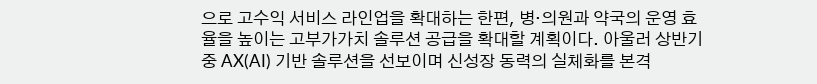으로 고수익 서비스 라인업을 확대하는 한편, 병·의원과 약국의 운영 효율을 높이는 고부가가치 솔루션 공급을 확대할 계획이다. 아울러 상반기 중 AX(AI) 기반 솔루션을 선보이며 신성장 동력의 실체화를 본격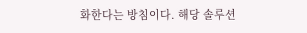화한다는 방침이다. 해당 솔루션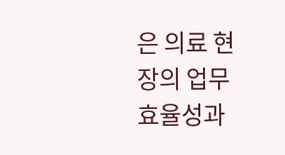은 의료 현장의 업무 효율성과